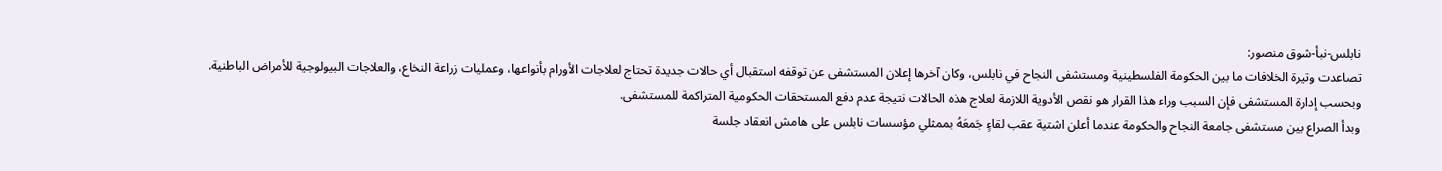نابلس-نبأ-شوق منصور:
تصاعدت وتيرة الخلافات ما بين الحكومة الفلسطينية ومستشفى النجاح في نابلس، وكان آخرها إعلان المستشفى عن توقفه استقبال أي حالات جديدة تحتاج لعلاجات الأورام بأنواعها، وعمليات زراعة النخاع، والعلاجات البيولوجية للأمراض الباطنية.
وبحسب إدارة المستشفى فإن السبب وراء هذا القرار هو نقص الأدوية اللازمة لعلاج هذه الحالات نتيجة عدم دفع المستحقات الحكومية المتراكمة للمستشفى.
وبدأ الصراع بين مستشفى جامعة النجاح والحكومة عندما أعلن اشتية عقب لقاءٍ جَمعَهُ بممثلي مؤسسات نابلس على هامش انعقاد جلسة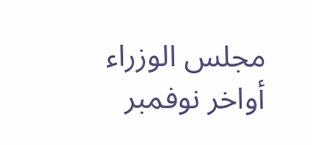مجلس الوزراء أواخر نوفمبر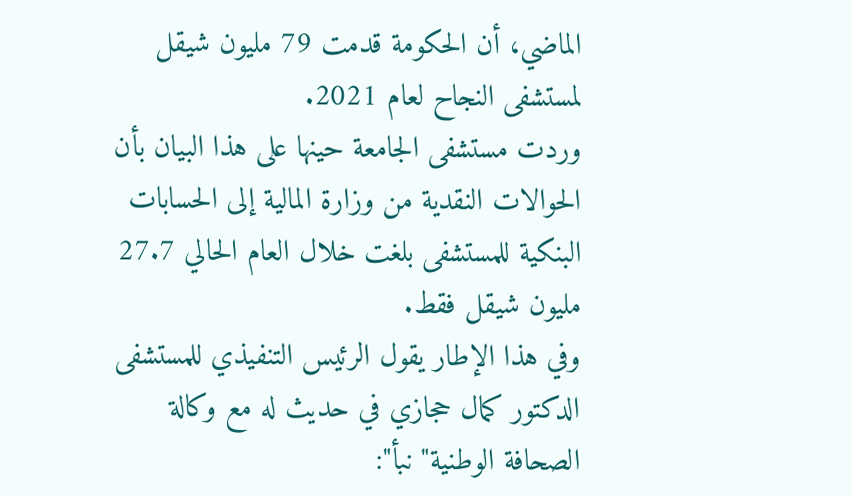الماضي، أن الحكومة قدمت 79 مليون شيقل لمستشفى النجاح لعام 2021.
وردت مستشفى الجامعة حينها على هذا البيان بأن الحوالات النقدية من وزارة المالية إلى الحسابات البنكية للمستشفى بلغت خلال العام الحالي 27.7 مليون شيقل فقط.
وفي هذا الإطار يقول الرئيس التنفيذي للمستشفى الدكتور كمال حجازي في حديث له مع وكالة الصحافة الوطنية" نبأ":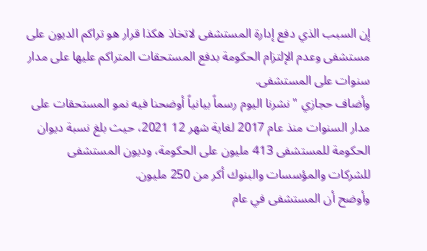إن السبب الذي دفع إدارة المستشفى لاتخاذ هكذا قرار هو تراكم الديون على مستشفى وعدم الإلتزام الحكومة بدفع المستحقات المتراكم عليها على مدار سنوات على المستشفى.
وأضاف حجازي "نشرنا اليوم رسماً بيانياً أوضحنا فيه نمو المستحقات على مدار السنوات منذ عام 2017 لغاية شهر 12 2021، حيث بلغ نسبة ديوان الحكومة للمستشفى 413 مليون على الحكومة، وديون المستشفى للشركات والمؤسسات والبنوك أكر من 250 مليون.
وأوضح أن المستشفى في عام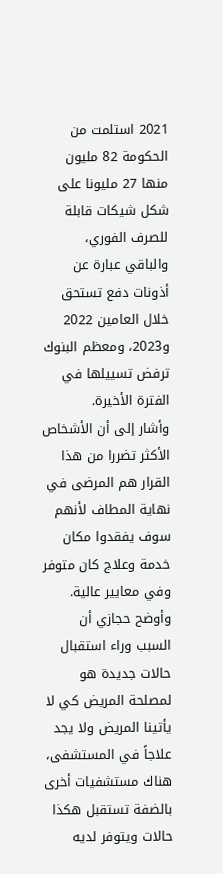2021 استلمت من الحكومة 82 مليون منها 27 مليونا على شكل شيكات قابلة للصرف الفوري، والباقي عبارة عن أذونات دفع تستحق خلال العامين 2022 و2023، ومعظم البنوك ترفض تسييلها في الفترة الأخيرة.
وأشار إلى أن الأشخاص الأكثر تضررا من هذا القرار هم المرضى في نهاية المطاف لأنهم سوف يفقدوا مكان خدمة وعلاج كان متوفر وفي معايير عالية.
وأوضح حجازي أن السبب وراء استقبال حالات جديدة هو لمصلحة المريض كي لا يأتينا المريض ولا يجد علاجاً في المستشفى، هناك مستشفيات أخرى بالضفة تستقبل هكذا حالات ويتوفر لديه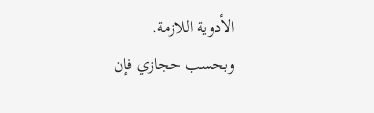الأدوية اللازمة.
وبحسب حجازي فإن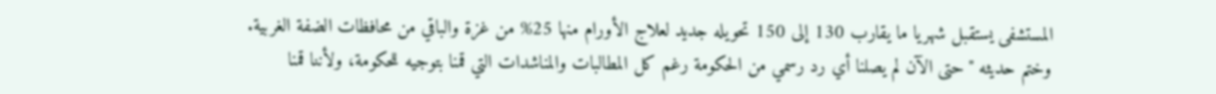المستشفى يستقبل شهريا ما يقارب 130 إلى 150 تحويله جديد لعلاج الأورام منها 25% من غزة والباقي من محافظات الضفة الغربية.
وختم حديثه "حتى الآن لم يصلنا أي رد رسمي من الحكومة رغم كل المطالبات والمناشدات التي قمنا بتوجيه للحكومة، ولأننا قمنا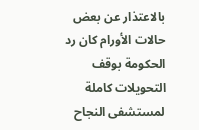بالاعتذار عن بعض حالات الأورام كان رد الحكومة بوقف التحويلات كاملة لمستشفى النجاح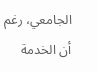الجامعي، رغم أن الخدمة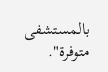بالمستشفى متوفرة".